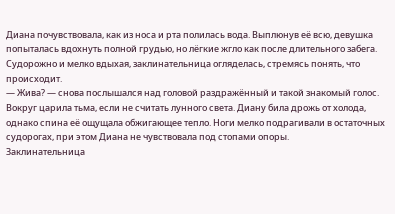Диана почувствовала, как из носа и рта полилась вода. Выплюнув её всю, девушка попыталась вдохнуть полной грудью, но лёгкие жгло как после длительного забега. Судорожно и мелко вдыхая, заклинательница огляделась, стремясь понять, что происходит.
— Жива? — снова послышался над головой раздражённый и такой знакомый голос.
Вокруг царила тьма, если не считать лунного света. Диану била дрожь от холода, однако спина её ощущала обжигающее тепло. Ноги мелко подрагивали в остаточных судорогах, при этом Диана не чувствовала под стопами опоры.
Заклинательница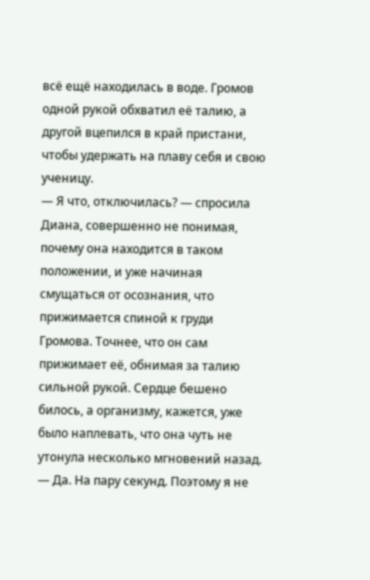всё ещё находилась в воде. Громов одной рукой обхватил её талию, а другой вцепился в край пристани, чтобы удержать на плаву себя и свою ученицу.
— Я что, отключилась? — спросила Диана, совершенно не понимая, почему она находится в таком положении, и уже начиная смущаться от осознания, что прижимается спиной к груди Громова. Точнее, что он сам прижимает её, обнимая за талию сильной рукой. Сердце бешено билось, а организму, кажется, уже было наплевать, что она чуть не утонула несколько мгновений назад.
— Да. На пару секунд. Поэтому я не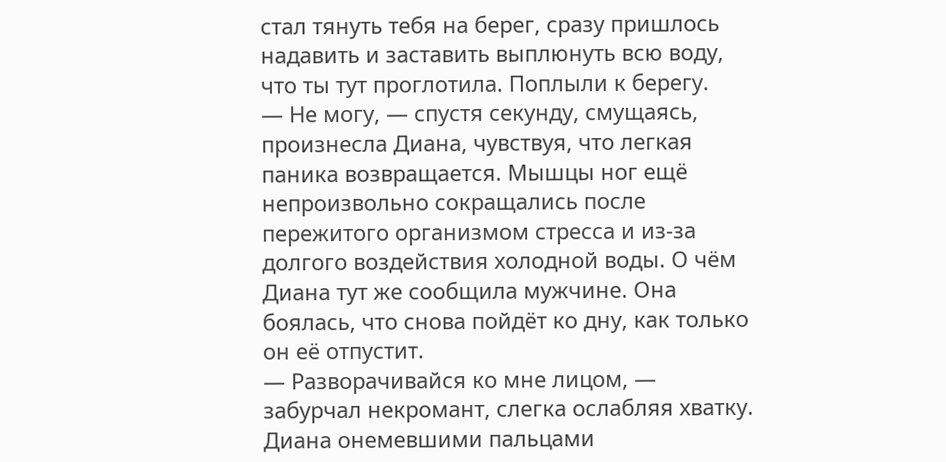стал тянуть тебя на берег, сразу пришлось надавить и заставить выплюнуть всю воду, что ты тут проглотила. Поплыли к берегу.
— Не могу, — спустя секунду, смущаясь, произнесла Диана, чувствуя, что легкая паника возвращается. Мышцы ног ещё непроизвольно сокращались после пережитого организмом стресса и из-за долгого воздействия холодной воды. О чём Диана тут же сообщила мужчине. Она боялась, что снова пойдёт ко дну, как только он её отпустит.
— Разворачивайся ко мне лицом, — забурчал некромант, слегка ослабляя хватку.
Диана онемевшими пальцами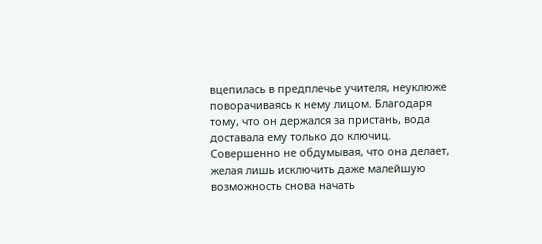вцепилась в предплечье учителя, неуклюже поворачиваясь к нему лицом. Благодаря тому, что он держался за пристань, вода доставала ему только до ключиц. Совершенно не обдумывая, что она делает, желая лишь исключить даже малейшую возможность снова начать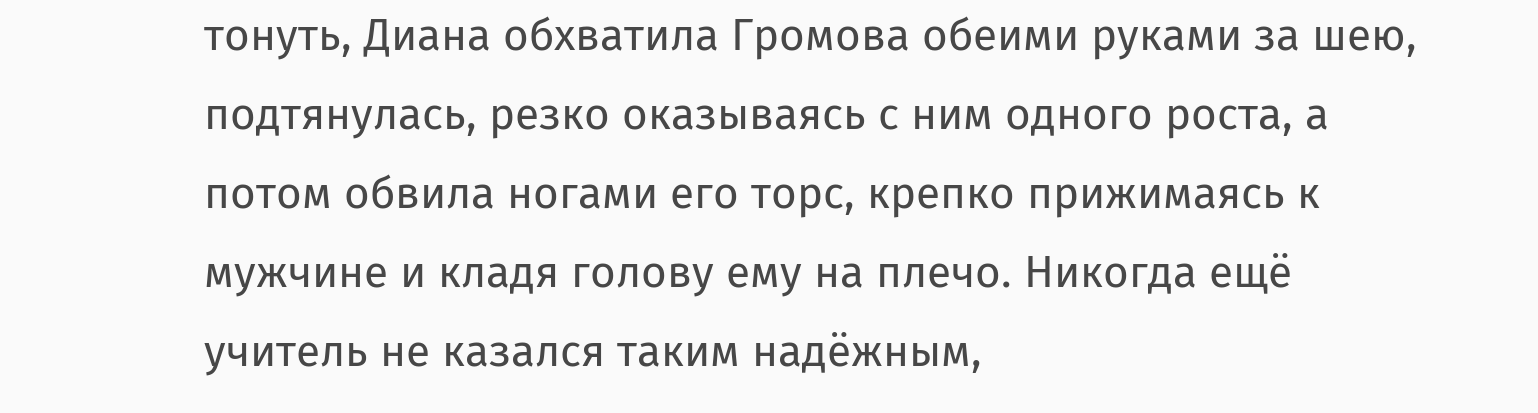тонуть, Диана обхватила Громова обеими руками за шею, подтянулась, резко оказываясь с ним одного роста, а потом обвила ногами его торс, крепко прижимаясь к мужчине и кладя голову ему на плечо. Никогда ещё учитель не казался таким надёжным,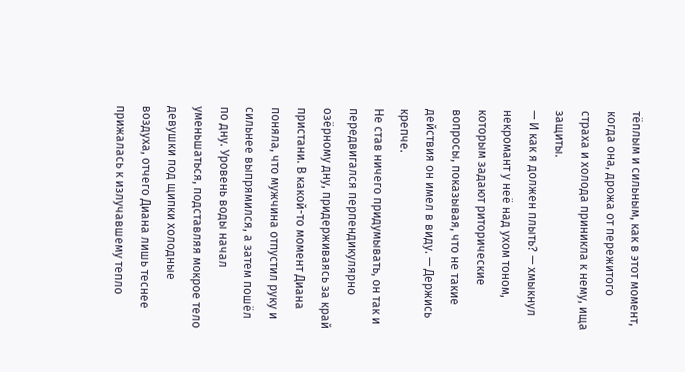тёплым и сильным, как в этот момент, когда она, дрожа от пережитого страха и холода приникла к нему, ища защиты.
— И как я должен плыть? — хмыкнул некромант у неё над ухом тоном, которым задают риторические вопросы, показывая, что не такие действия он имел в виду. — Держись крепче.
Не став ничего придумывать, он так и передвигался перпендикулярно озёрному дну, придерживаясь за край пристани. В какой-то момент Диана поняла, что мужчина отпустил руку и сильнее выпрямился, а затем пошёл по дну. Уровень воды начал уменьшаться, подставляя мокрое тело девушки под щипки холодные воздуха, отчего Диана лишь теснее прижалась к излучавшему тепло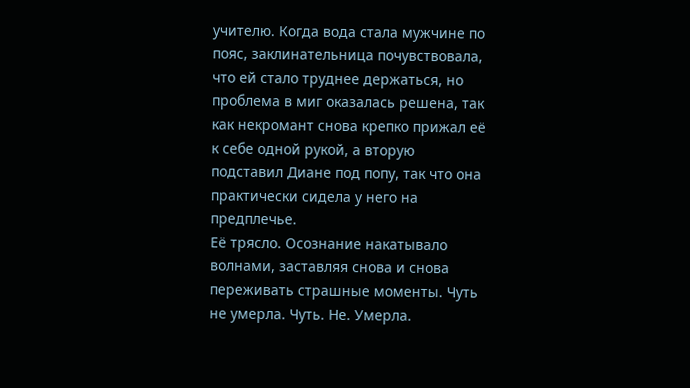учителю. Когда вода стала мужчине по пояс, заклинательница почувствовала, что ей стало труднее держаться, но проблема в миг оказалась решена, так как некромант снова крепко прижал её к себе одной рукой, а вторую подставил Диане под попу, так что она практически сидела у него на предплечье.
Её трясло. Осознание накатывало волнами, заставляя снова и снова переживать страшные моменты. Чуть не умерла. Чуть. Не. Умерла.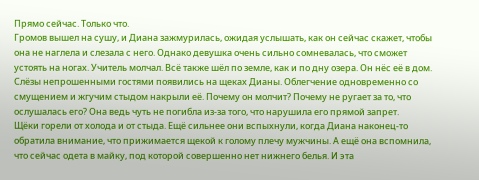Прямо сейчас. Только что.
Громов вышел на сушу, и Диана зажмурилась, ожидая услышать, как он сейчас скажет, чтобы она не наглела и слезала с него. Однако девушка очень сильно сомневалась, что сможет устоять на ногах. Учитель молчал. Всё также шёл по земле, как и по дну озера. Он нёс её в дом.
Слёзы непрошенными гостями появились на щеках Дианы. Облегчение одновременно со смущением и жгучим стыдом накрыли её. Почему он молчит? Почему не ругает за то, что ослушалась его? Она ведь чуть не погибла из-за того, что нарушила его прямой запрет.
Щёки горели от холода и от стыда. Ещё сильнее они вспыхнули, когда Диана наконец-то обратила внимание, что прижимается щекой к голому плечу мужчины. А ещё она вспомнила, что сейчас одета в майку, под которой совершенно нет нижнего белья. И эта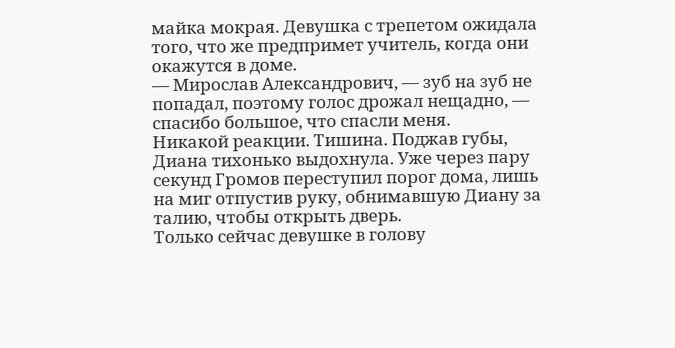майка мокрая. Девушка с трепетом ожидала того, что же предпримет учитель, когда они окажутся в доме.
— Мирослав Александрович, — зуб на зуб не попадал, поэтому голос дрожал нещадно, — спасибо большое, что спасли меня.
Никакой реакции. Тишина. Поджав губы, Диана тихонько выдохнула. Уже через пару секунд Громов переступил порог дома, лишь на миг отпустив руку, обнимавшую Диану за талию, чтобы открыть дверь.
Только сейчас девушке в голову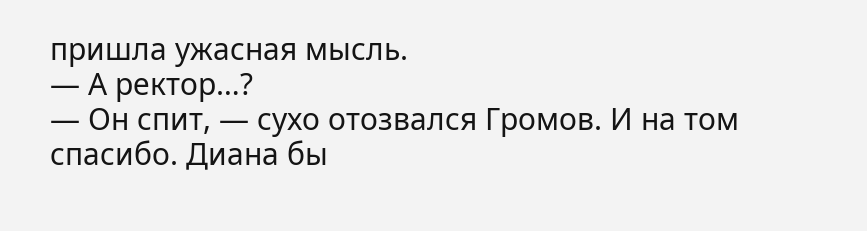пришла ужасная мысль.
— А ректор…?
— Он спит, — сухо отозвался Громов. И на том спасибо. Диана бы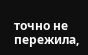точно не пережила,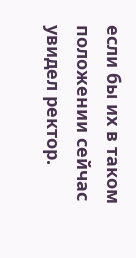если бы их в таком положении сейчас увидел ректор.